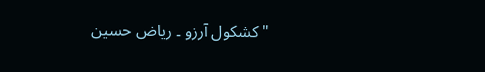"کشکول آرزو ۔ ریاض حسین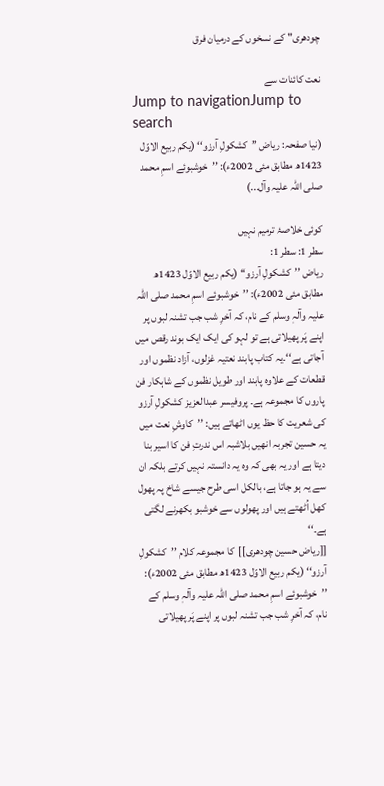چودھری" کے نسخوں کے درمیان فرق

نعت کائنات سے
Jump to navigationJump to search
(نیا صفحہ: ریاض ’’کشکولِ آرزو‘‘ (یکم ربیع الاوّل 1423ھ مطابق مئی 2002ء): ’’خوشبوئے اسمِ محمد صلی اللہ علیہ وآل...)

کوئی خلاصۂ ترمیم نہیں
سطر 1: سطر 1:
ریاض ’’کشکولِ آرزو‘‘ (یکم ربیع الاوّل 1423ھ مطابق مئی 2002ء): ’’خوشبوئے اسمِ محمد صلی اللہ علیہ وآلہٖ وسلم کے نام، کہ آخرِ شب جب تشنہ لبوں پر اپنے پَر پھیلاتی ہے تو لہو کی ایک ایک بوند رقص میں آجاتی ہے‘‘۔یہ کتاب پابند نعتیہ غزلوں، آزاد نظموں اور قطعات کے علاوہ پابند اور طویل نظموں کے شاہکار فن پاروں کا مجموعہ ہے۔ پروفیسر عبدالعزیز کشکولِ آرزو کی شعریت کا حظ یوں اٹھاتے ہیں: ’’کاوشِ نعت میں یہ حسین تجربہ انھیں بلاشبہ اس ندرتِ فن کا اسیر بنا دیتا ہے اور یہ بھی کہ وہ یہ دانستہ نہیں کرتے بلکہ ان سے یہ ہو جاتا ہے، بالکل اسی طرح جیسے شاخ پہ پھول کھل اُٹھتے ہیں اور پھولوں سے خوشبو بکھرنے لگتی ہے۔‘‘
[[ریاض حسین چودھری]]  کا مجموعہ کلام ’’کشکولِ آرزو‘‘ (یکم ربیع الاوّل 1423ھ مطابق مئی 2002ء): ’’خوشبوئے اسمِ محمد صلی اللہ علیہ وآلہٖ وسلم کے نام، کہ آخرِ شب جب تشنہ لبوں پر اپنے پَر پھیلاتی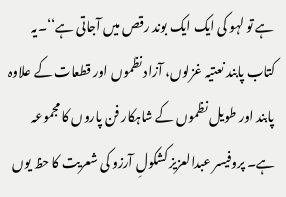ہے تو لہو کی ایک ایک بوند رقص میں آجاتی ہے‘‘۔یہ کتاب پابند نعتیہ غزلوں، آزاد نظموں اور قطعات کے علاوہ پابند اور طویل نظموں کے شاہکار فن پاروں کا مجموعہ ہے۔ پروفیسر عبدالعزیز کشکولِ آرزو کی شعریت کا حظ یوں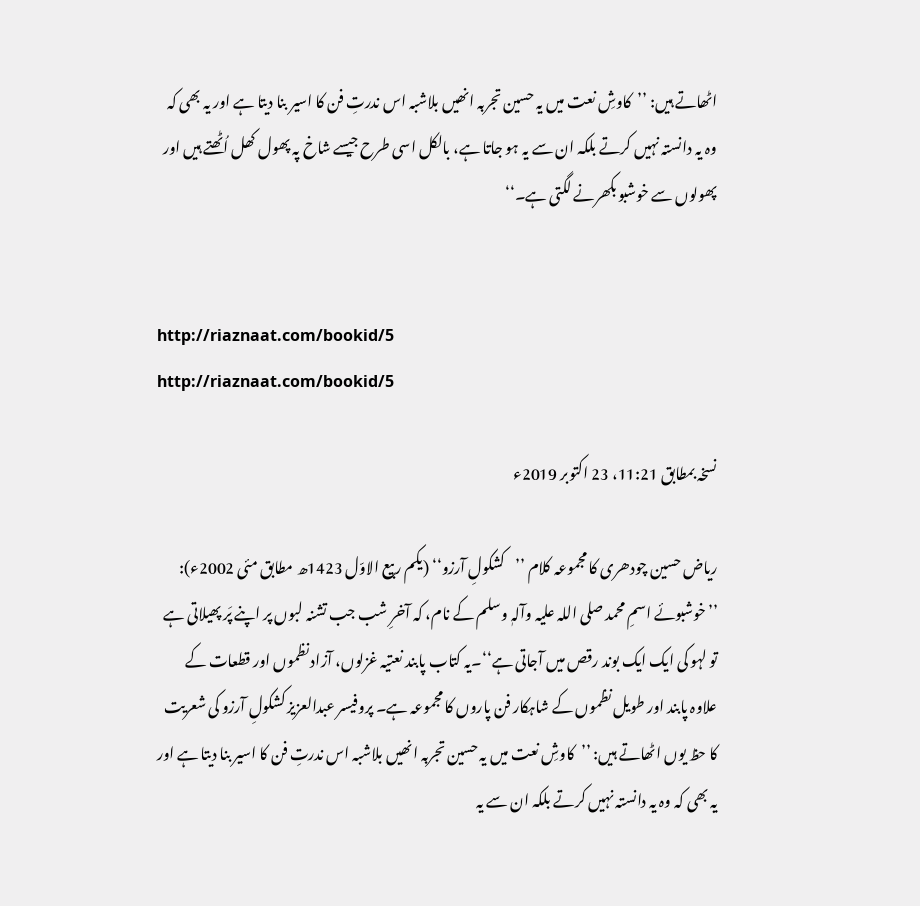اٹھاتے ہیں: ’’کاوشِ نعت میں یہ حسین تجربہ انھیں بلاشبہ اس ندرتِ فن کا اسیر بنا دیتا ہے اور یہ بھی کہ وہ یہ دانستہ نہیں کرتے بلکہ ان سے یہ ہو جاتا ہے، بالکل اسی طرح جیسے شاخ پہ پھول کھل اُٹھتے ہیں اور پھولوں سے خوشبو بکھرنے لگتی ہے۔‘‘


http://riaznaat.com/bookid/5
http://riaznaat.com/bookid/5

نسخہ بمطابق 11:21، 23 اکتوبر 2019ء

ریاض حسین چودھری کا مجموعہ کلام ’’کشکولِ آرزو‘‘ (یکم ربیع الاوّل 1423ھ مطابق مئی 2002ء): ’’خوشبوئے اسمِ محمد صلی اللہ علیہ وآلہٖ وسلم کے نام، کہ آخرِ شب جب تشنہ لبوں پر اپنے پَر پھیلاتی ہے تو لہو کی ایک ایک بوند رقص میں آجاتی ہے‘‘۔یہ کتاب پابند نعتیہ غزلوں، آزاد نظموں اور قطعات کے علاوہ پابند اور طویل نظموں کے شاہکار فن پاروں کا مجموعہ ہے۔ پروفیسر عبدالعزیز کشکولِ آرزو کی شعریت کا حظ یوں اٹھاتے ہیں: ’’کاوشِ نعت میں یہ حسین تجربہ انھیں بلاشبہ اس ندرتِ فن کا اسیر بنا دیتا ہے اور یہ بھی کہ وہ یہ دانستہ نہیں کرتے بلکہ ان سے یہ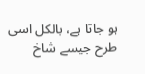ہو جاتا ہے، بالکل اسی طرح جیسے شاخ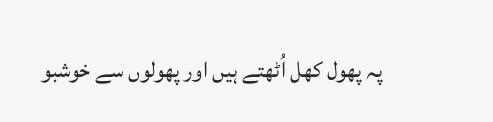پہ پھول کھل اُٹھتے ہیں اور پھولوں سے خوشبو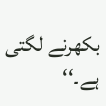بکھرنے لگتی ہے۔‘‘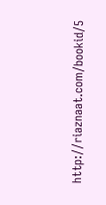http://riaznaat.com/bookid/5